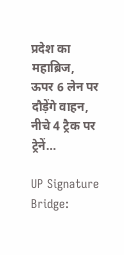प्रदेश का महाब्रिज, ऊपर 6 लेन पर दौड़ेंगे वाहन, नीचे 4 ट्रैक पर ट्रेनें…

UP Signature Bridge: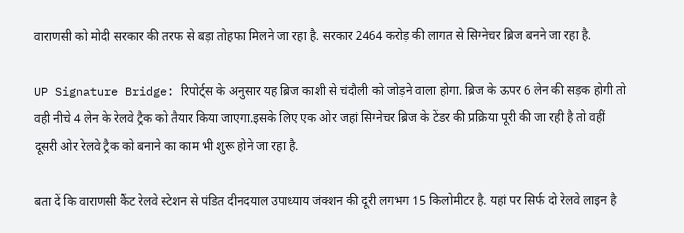वाराणसी को मोदी सरकार की तरफ से बड़ा तोहफा मिलने जा रहा है. सरकार 2464 करोड़ की लागत से सिग्नेचर ब्रिज बनने जा रहा है.

UP Signature Bridge: रिपोर्ट्स के अनुसार यह ब्रिज काशी से चंदौली को जोड़ने वाला होगा. ब्रिज के ऊपर 6 लेन की सड़क होगी तो वही नीचे 4 लेन के रेलवे ट्रैक को तैयार किया जाएगा.इसके लिए एक ओर जहां सिग्नेचर ब्रिज के टेंडर की प्रक्रिया पूरी की जा रही है तो वहीं दूसरी ओर रेलवे ट्रैक को बनाने का काम भी शुरू होने जा रहा है.

बता दें कि वाराणसी कैंट रेलवे स्टेशन से पंडित दीनदयाल उपाध्याय जंक्शन की दूरी लगभग 15 किलोमीटर है. यहां पर सिर्फ दो रेलवे लाइन है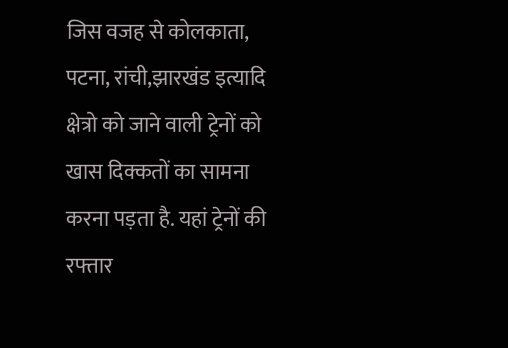जिस वजह से कोलकाता, पटना, रांची,झारखंड इत्यादि क्षेत्रो को जाने वाली ट्रेनों को खास दिक्कतों का सामना करना पड़ता है. यहां ट्रेनों की रफ्तार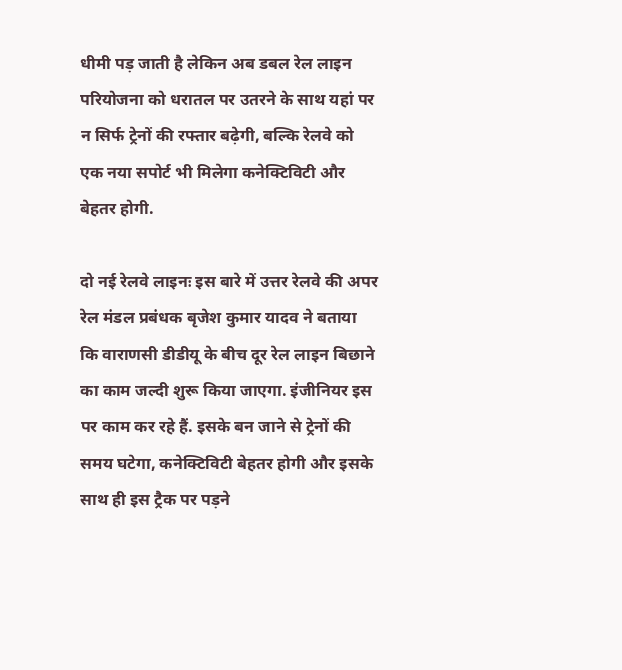धीमी पड़ जाती है लेकिन अब डबल रेल लाइन परियोजना को धरातल पर उतरने के साथ यहां पर न सिर्फ ट्रेनों की रफ्तार बढ़ेगी, बल्कि रेलवे को एक नया सपोर्ट भी मिलेगा कनेक्टिविटी और बेहतर होगी.

दो नई रेलवे लाइनः इस बारे में उत्तर रेलवे की अपर रेल मंडल प्रबंधक बृजेश कुमार यादव ने बताया कि वाराणसी डीडीयू के बीच दूर रेल लाइन बिछाने का काम जल्दी शुरू किया जाएगा. इंजीनियर इस पर काम कर रहे हैं. इसके बन जाने से ट्रेनों की समय घटेगा, कनेक्टिविटी बेहतर होगी और इसके साथ ही इस ट्रैक पर पड़ने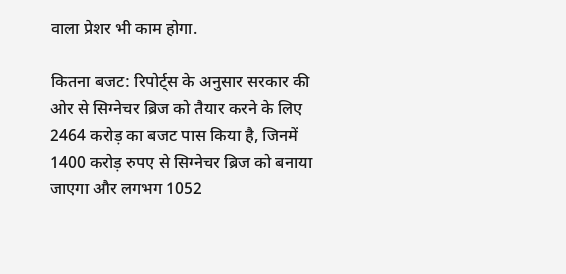वाला प्रेशर भी काम होगा.

कितना बजट: रिपोर्ट्स के अनुसार सरकार की ओर से सिग्नेचर ब्रिज को तैयार करने के लिए 2464 करोड़ का बजट पास किया है, जिनमें 1400 करोड़ रुपए से सिग्नेचर ब्रिज को बनाया जाएगा और लगभग 1052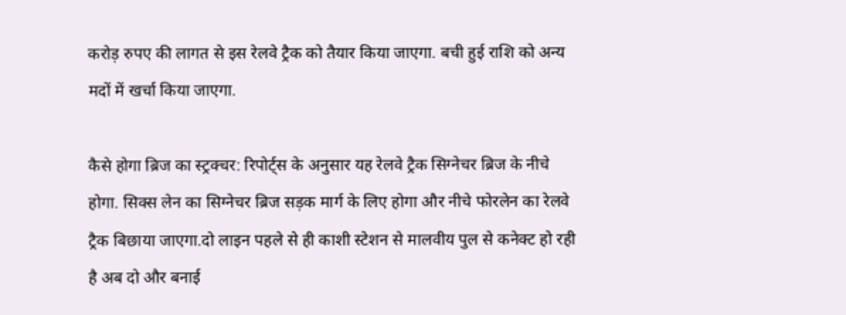करोड़ रुपए की लागत से इस रेलवे ट्रैक को तैयार किया जाएगा. बची हुई राशि को अन्य मदों में खर्चा किया जाएगा.

कैसे होगा ब्रिज का स्ट्रक्चर: रिपोर्ट्स के अनुसार यह रेलवे ट्रैक सिग्नेचर ब्रिज के नीचे होगा. सिक्स लेन का सिग्नेचर ब्रिज सड़क मार्ग के लिए होगा और नीचे फोरलेन का रेलवे ट्रैक बिछाया जाएगा.दो लाइन पहले से ही काशी स्टेशन से मालवीय पुल से कनेक्ट हो रही है अब दो और बनाई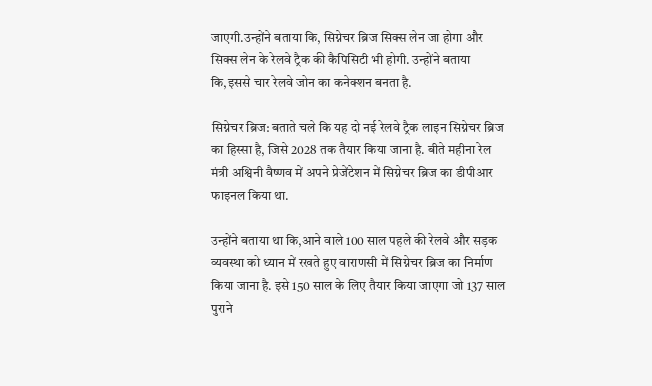जाएगी.उन्होंने बताया कि, सिग्नेचर ब्रिज सिक्स लेन जा होगा और सिक्स लेन के रेलवे ट्रैक की कैपिसिटी भी होगी. उन्होंने बताया कि,इससे चार रेलवे जोन का कनेक्शन बनता है.

सिग्नेचर ब्रिज: बताते चले कि यह दो नई रेलवे ट्रैक लाइन सिग्नेचर ब्रिज का हिस्सा है, जिसे 2028 तक तैयार किया जाना है. बीते महीना रेल मंत्री अश्विनी वैष्णव में अपने प्रेजेंटेशन में सिग्नेचर ब्रिज का डीपीआर फाइनल किया था.

उन्होंने बताया था कि,आने वाले 100 साल पहले की रेलवे और सड़क व्यवस्था को ध्यान में रखते हुए वाराणसी में सिग्नेचर ब्रिज का निर्माण किया जाना है. इसे 150 साल के लिए तैयार किया जाएगा जो 137 साल पुराने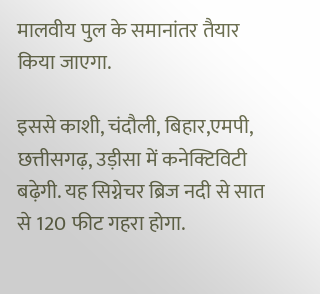मालवीय पुल के समानांतर तैयार किया जाएगा.

इससे काशी, चंदौली, बिहार,एमपी, छत्तीसगढ़, उड़ीसा में कनेक्टिविटी बढ़ेगी. यह सिग्नेचर ब्रिज नदी से सात से 120 फीट गहरा होगा.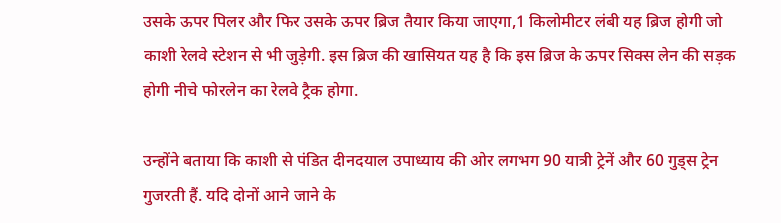उसके ऊपर पिलर और फिर उसके ऊपर ब्रिज तैयार किया जाएगा,1 किलोमीटर लंबी यह ब्रिज होगी जो काशी रेलवे स्टेशन से भी जुड़ेगी. इस ब्रिज की खासियत यह है कि इस ब्रिज के ऊपर सिक्स लेन की सड़क होगी नीचे फोरलेन का रेलवे ट्रैक होगा.

उन्होंने बताया कि काशी से पंडित दीनदयाल उपाध्याय की ओर लगभग 90 यात्री ट्रेनें और 60 गुड्स ट्रेन गुजरती हैं. यदि दोनों आने जाने के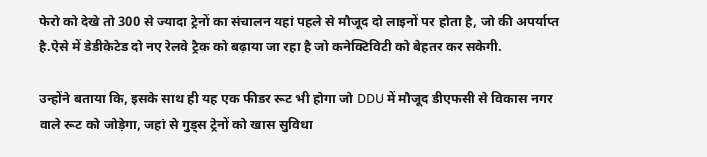फेरो को देखे तो 300 से ज्यादा ट्रेनों का संचालन यहां पहले से मौजूद दो लाइनों पर होता है, जो की अपर्याप्त है.ऐसे में डेडीकेटेड दो नए रेलवे ट्रैक को बढ़ाया जा रहा है जो कनेक्टिविटी को बेहतर कर सकेगी.

उन्होंने बताया कि, इसके साथ ही यह एक फीडर रूट भी होगा जो DDU में मौजूद डीएफसी से विकास नगर वाले रूट को जोड़ेगा, जहां से गुड्स ट्रेनों को खास सुविधा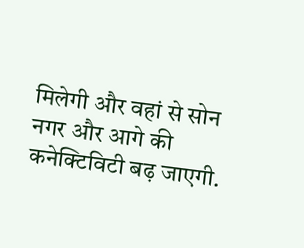मिलेगी और वहां से सोन नगर और आगे की कनेक्टिविटी बढ़ जाएगी.